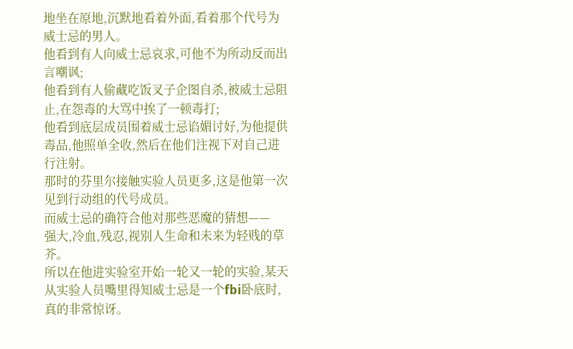地坐在原地,沉默地看着外面,看着那个代号为威士忌的男人。
他看到有人向威士忌哀求,可他不为所动反而出言嘲讽;
他看到有人偷藏吃饭叉子企图自杀,被威士忌阻止,在怨毒的大骂中挨了一顿毒打;
他看到底层成员围着威士忌谄媚讨好,为他提供毒品,他照单全收,然后在他们注视下对自己进行注射。
那时的芬里尔接触实验人员更多,这是他第一次见到行动组的代号成员。
而威士忌的确符合他对那些恶魔的猜想——
强大,冷血,残忍,视别人生命和未来为轻贱的草芥。
所以在他进实验室开始一轮又一轮的实验,某天从实验人员嘴里得知威士忌是一个fbi卧底时,真的非常惊讶。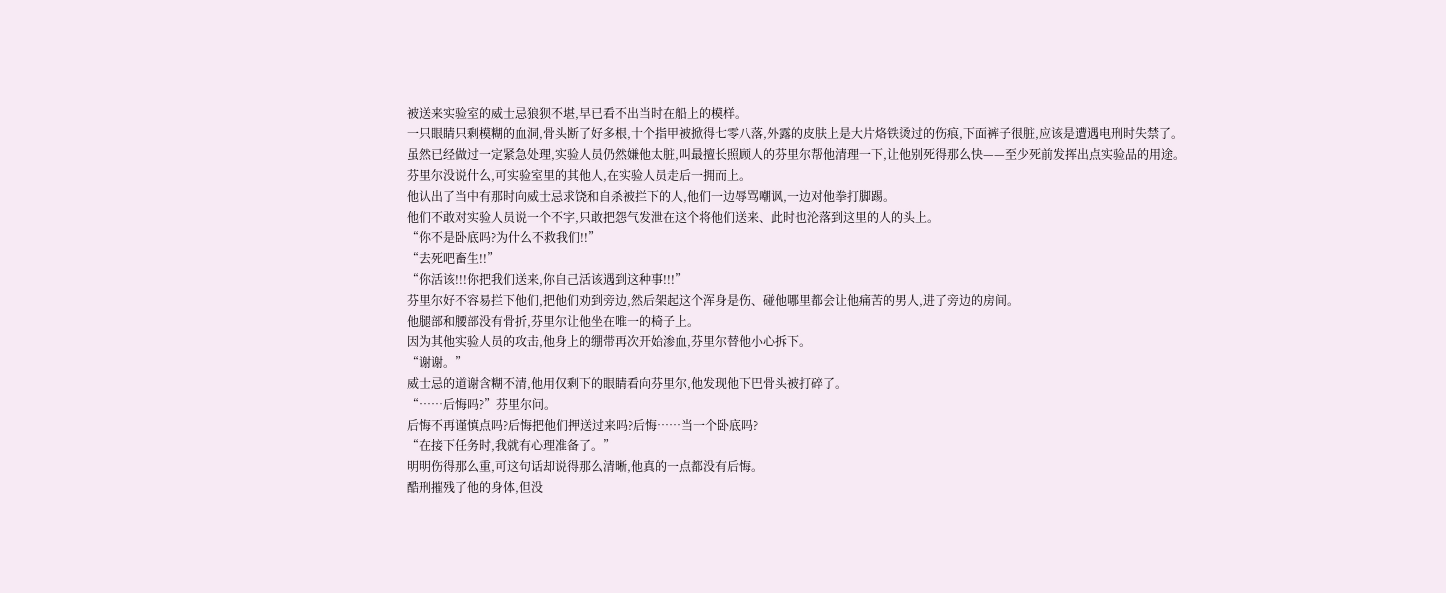被送来实验室的威士忌狼狈不堪,早已看不出当时在船上的模样。
一只眼睛只剩模糊的血洞,骨头断了好多根,十个指甲被掀得七零八落,外露的皮肤上是大片烙铁烫过的伤痕,下面裤子很脏,应该是遭遇电刑时失禁了。
虽然已经做过一定紧急处理,实验人员仍然嫌他太脏,叫最擅长照顾人的芬里尔帮他清理一下,让他别死得那么快——至少死前发挥出点实验品的用途。
芬里尔没说什么,可实验室里的其他人,在实验人员走后一拥而上。
他认出了当中有那时向威士忌求饶和自杀被拦下的人,他们一边辱骂嘲讽,一边对他拳打脚踢。
他们不敢对实验人员说一个不字,只敢把怨气发泄在这个将他们送来、此时也沦落到这里的人的头上。
“你不是卧底吗?为什么不救我们!!”
“去死吧畜生!!”
“你活该!!!你把我们送来,你自己活该遇到这种事!!!”
芬里尔好不容易拦下他们,把他们劝到旁边,然后架起这个浑身是伤、碰他哪里都会让他痛苦的男人,进了旁边的房间。
他腿部和腰部没有骨折,芬里尔让他坐在唯一的椅子上。
因为其他实验人员的攻击,他身上的绷带再次开始渗血,芬里尔替他小心拆下。
“谢谢。”
威士忌的道谢含糊不清,他用仅剩下的眼睛看向芬里尔,他发现他下巴骨头被打碎了。
“……后悔吗?”芬里尔问。
后悔不再谨慎点吗?后悔把他们押送过来吗?后悔……当一个卧底吗?
“在接下任务时,我就有心理准备了。”
明明伤得那么重,可这句话却说得那么清晰,他真的一点都没有后悔。
酷刑摧残了他的身体,但没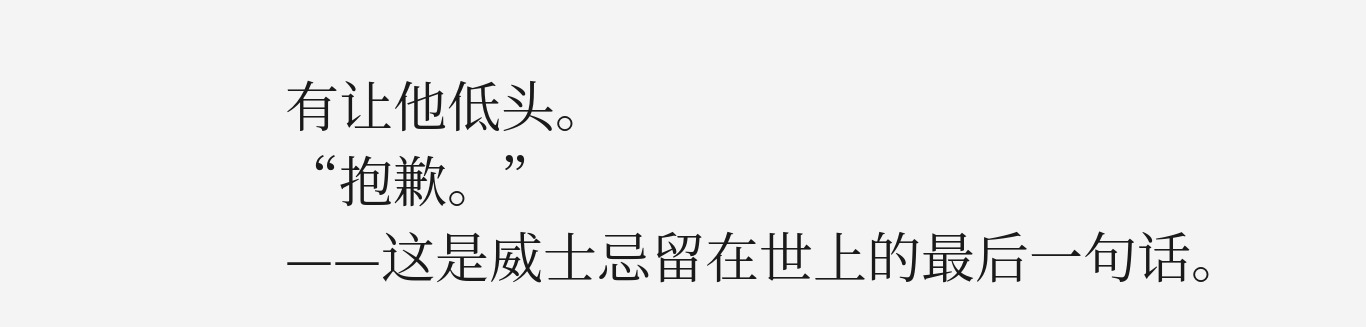有让他低头。
“抱歉。”
——这是威士忌留在世上的最后一句话。